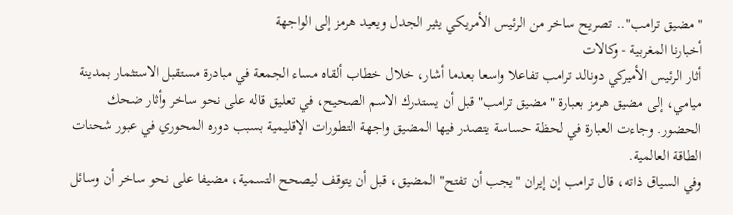"مضيق ترامب".. تصريح ساخر من الرئيس الأمريكي يثير الجدل ويعيد هرمز إلى الواجهة
أخبارنا المغربية - وكالات
أثار الرئيس الأميركي دونالد ترامب تفاعلا واسعا بعدما أشار، خلال خطاب ألقاه مساء الجمعة في مبادرة مستقبل الاستثمار بمدينة ميامي، إلى مضيق هرمز بعبارة "مضيق ترامب" قبل أن يستدرك الاسم الصحيح، في تعليق قاله على نحو ساخر وأثار ضحك الحضور. وجاءت العبارة في لحظة حساسة يتصدر فيها المضيق واجهة التطورات الإقليمية بسبب دوره المحوري في عبور شحنات الطاقة العالمية.
وفي السياق ذاته، قال ترامب إن إيران "يجب أن تفتح" المضيق، قبل أن يتوقف ليصحح التسمية، مضيفا على نحو ساخر أن وسائل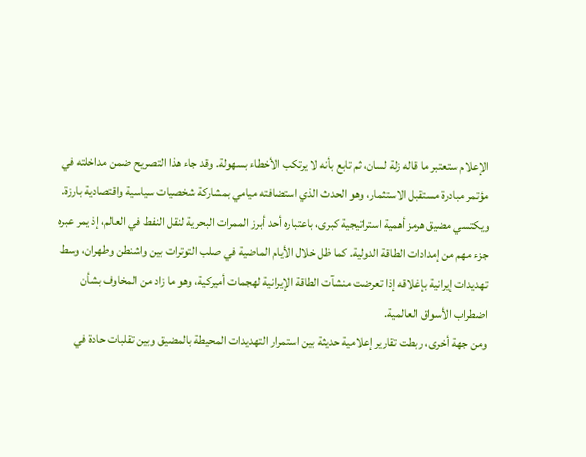الإعلام ستعتبر ما قاله زلة لسان، ثم تابع بأنه لا يرتكب الأخطاء بسهولة. وقد جاء هذا التصريح ضمن مداخلته في مؤتمر مبادرة مستقبل الاستثمار، وهو الحدث الذي استضافته ميامي بمشاركة شخصيات سياسية واقتصادية بارزة.
ويكتسي مضيق هرمز أهمية استراتيجية كبرى، باعتباره أحد أبرز الممرات البحرية لنقل النفط في العالم، إذ يمر عبره جزء مهم من إمدادات الطاقة الدولية. كما ظل خلال الأيام الماضية في صلب التوترات بين واشنطن وطهران، وسط تهديدات إيرانية بإغلاقه إذا تعرضت منشآت الطاقة الإيرانية لهجمات أميركية، وهو ما زاد من المخاوف بشأن اضطراب الأسواق العالمية.
ومن جهة أخرى، ربطت تقارير إعلامية حديثة بين استمرار التهديدات المحيطة بالمضيق وبين تقلبات حادة في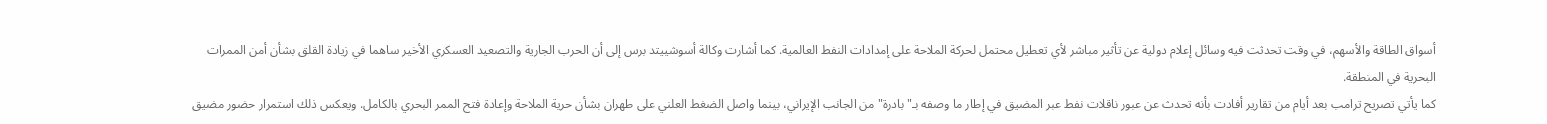أسواق الطاقة والأسهم، في وقت تحدثت فيه وسائل إعلام دولية عن تأثير مباشر لأي تعطيل محتمل لحركة الملاحة على إمدادات النفط العالمية. كما أشارت وكالة أسوشييتد برس إلى أن الحرب الجارية والتصعيد العسكري الأخير ساهما في زيادة القلق بشأن أمن الممرات البحرية في المنطقة.
كما يأتي تصريح ترامب بعد أيام من تقارير أفادت بأنه تحدث عن عبور ناقلات نفط عبر المضيق في إطار ما وصفه بـ"بادرة" من الجانب الإيراني، بينما واصل الضغط العلني على طهران بشأن حرية الملاحة وإعادة فتح الممر البحري بالكامل. ويعكس ذلك استمرار حضور مضيق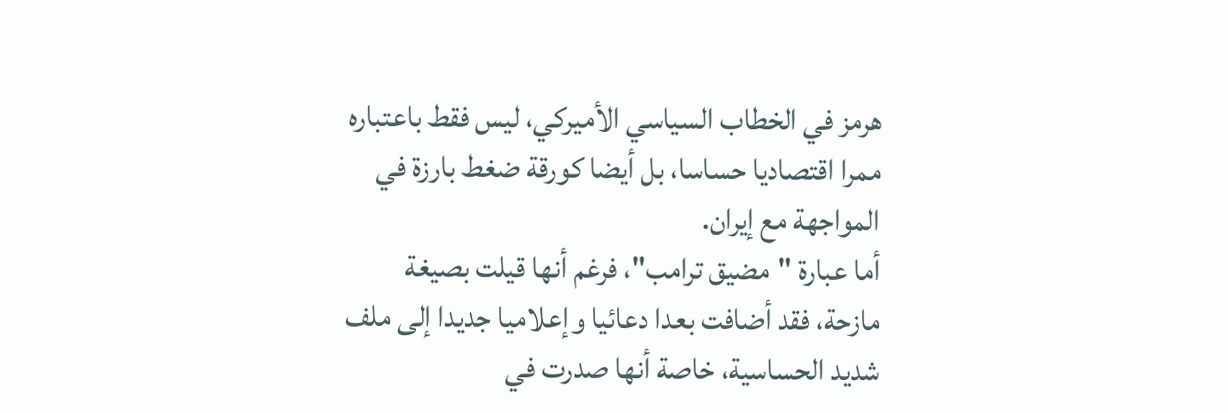هرمز في الخطاب السياسي الأميركي، ليس فقط باعتباره ممرا اقتصاديا حساسا، بل أيضا كورقة ضغط بارزة في المواجهة مع إيران.
أما عبارة "مضيق ترامب"، فرغم أنها قيلت بصيغة مازحة، فقد أضافت بعدا دعائيا وإعلاميا جديدا إلى ملف شديد الحساسية، خاصة أنها صدرت في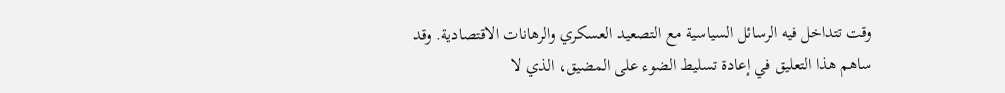وقت تتداخل فيه الرسائل السياسية مع التصعيد العسكري والرهانات الاقتصادية. وقد ساهم هذا التعليق في إعادة تسليط الضوء على المضيق، الذي لا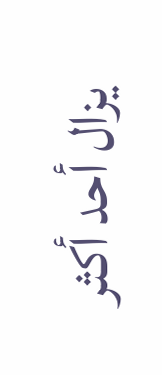يزال أحد أكثر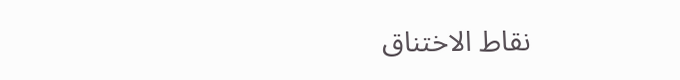نقاط الاختناق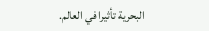البحرية تأثيرا في العالم.